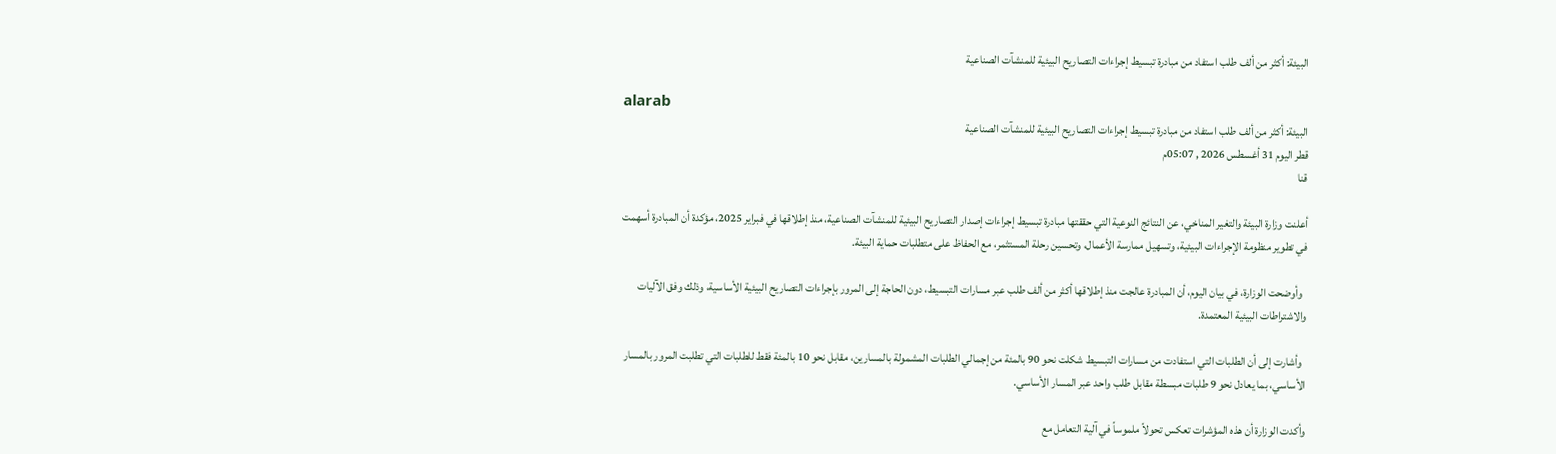البيئة: أكثر من ألف طلب استفاد من مبادرة تبسيط إجراءات التصاريح البيئية للمنشآت الصناعية

alarab
البيئة: أكثر من ألف طلب استفاد من مبادرة تبسيط إجراءات التصاريح البيئية للمنشآت الصناعية
قطر اليوم 31 أغسطس 2026 , 05:07م
قنا

أعلنت وزارة البيئة والتغير المناخي، عن النتائج النوعية التي حققتها مبادرة تبسيط إجراءات إصدار التصاريح البيئية للمنشآت الصناعية، منذ إطلاقها في فبراير 2025، مؤكدة أن المبادرة أسهمت في تطوير منظومة الإجراءات البيئية، وتسهيل ممارسة الأعمال، وتحسين رحلة المستثمر، مع الحفاظ على متطلبات حماية البيئة.

  وأوضحت الوزارة، في بيان اليوم، أن المبادرة عالجت منذ إطلاقها أكثر من ألف طلب عبر مسارات التبسيط، دون الحاجة إلى المرور بإجراءات التصاريح البيئية الأساسية، وذلك وفق الآليات والاشتراطات البيئية المعتمدة.

  وأشارت إلى أن الطلبات التي استفادت من مسارات التبسيط شكلت نحو 90 بالمئة من إجمالي الطلبات المشمولة بالمسارين، مقابل نحو 10 بالمئة فقط للطلبات التي تطلبت المرور بالمسار الأساسي، بما يعادل نحو 9 طلبات مبسطة مقابل طلب واحد عبر المسار الأساسي.

وأكدت الوزارة أن هذه المؤشرات تعكس تحولاً ملموساً في آلية التعامل مع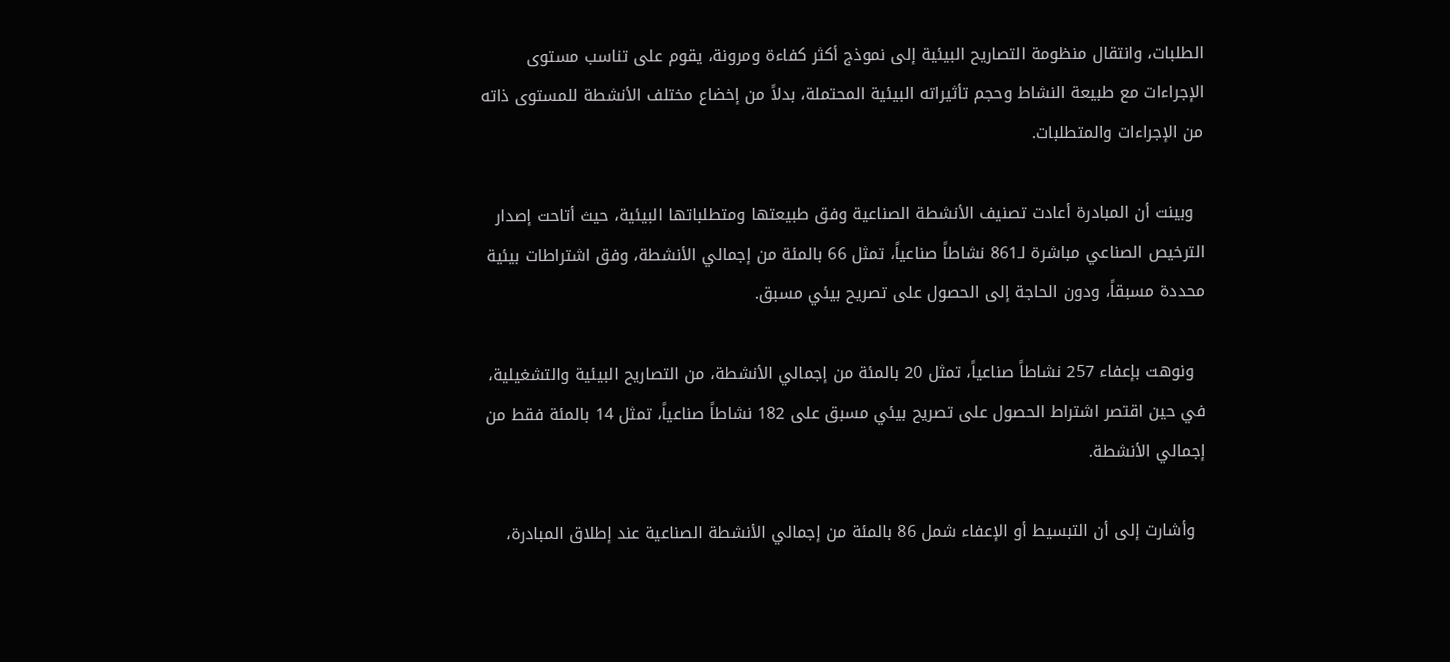الطلبات، وانتقال منظومة التصاريح البيئية إلى نموذج أكثر كفاءة ومرونة، يقوم على تناسب مستوى الإجراءات مع طبيعة النشاط وحجم تأثيراته البيئية المحتملة، بدلاً من إخضاع مختلف الأنشطة للمستوى ذاته من الإجراءات والمتطلبات.

  وبينت أن المبادرة أعادت تصنيف الأنشطة الصناعية وفق طبيعتها ومتطلباتها البيئية، حيث أتاحت إصدار الترخيص الصناعي مباشرة لـ861 نشاطاً صناعياً، تمثل 66 بالمئة من إجمالي الأنشطة، وفق اشتراطات بيئية محددة مسبقاً، ودون الحاجة إلى الحصول على تصريح بيئي مسبق.

  ونوهت بإعفاء 257 نشاطاً صناعياً، تمثل 20 بالمئة من إجمالي الأنشطة، من التصاريح البيئية والتشغيلية، في حين اقتصر اشتراط الحصول على تصريح بيئي مسبق على 182 نشاطاً صناعياً، تمثل 14 بالمئة فقط من إجمالي الأنشطة.

  وأشارت إلى أن التبسيط أو الإعفاء شمل 86 بالمئة من إجمالي الأنشطة الصناعية عند إطلاق المبادرة،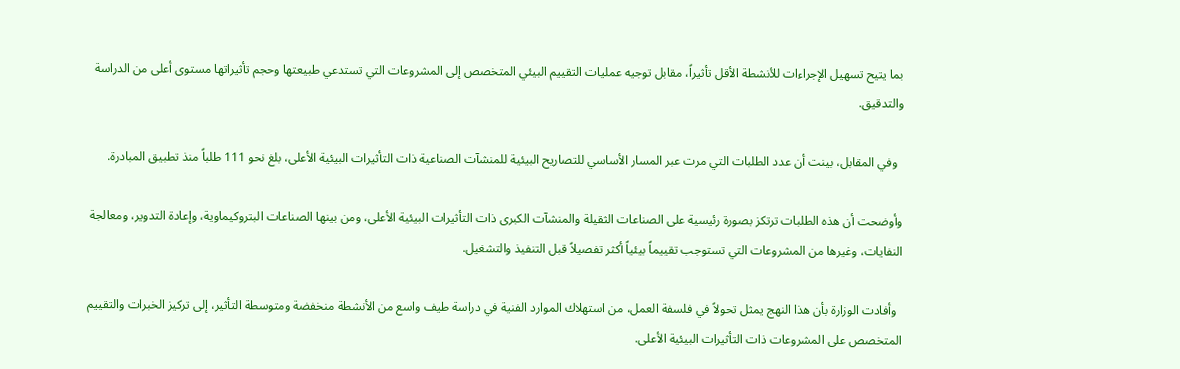بما يتيح تسهيل الإجراءات للأنشطة الأقل تأثيراً، مقابل توجيه عمليات التقييم البيئي المتخصص إلى المشروعات التي تستدعي طبيعتها وحجم تأثيراتها مستوى أعلى من الدراسة والتدقيق.

  وفي المقابل، بينت أن عدد الطلبات التي مرت عبر المسار الأساسي للتصاريح البيئية للمنشآت الصناعية ذات التأثيرات البيئية الأعلى، بلغ نحو 111 طلباً منذ تطبيق المبادرة.

وأوضحت أن هذه الطلبات ترتكز بصورة رئيسية على الصناعات الثقيلة والمنشآت الكبرى ذات التأثيرات البيئية الأعلى، ومن بينها الصناعات البتروكيماوية، وإعادة التدوير، ومعالجة النفايات، وغيرها من المشروعات التي تستوجب تقييماً بيئياً أكثر تفصيلاً قبل التنفيذ والتشغيل.

  وأفادت الوزارة بأن هذا النهج يمثل تحولاً في فلسفة العمل، من استهلاك الموارد الفنية في دراسة طيف واسع من الأنشطة منخفضة ومتوسطة التأثير، إلى تركيز الخبرات والتقييم المتخصص على المشروعات ذات التأثيرات البيئية الأعلى.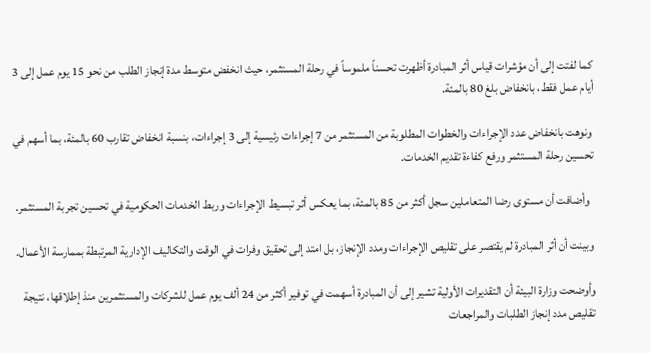كما لفتت إلى أن مؤشرات قياس أثر المبادرة أظهرت تحسناً ملموساً في رحلة المستثمر، حيث انخفض متوسط مدة إنجاز الطلب من نحو 15 يوم عمل إلى 3 أيام عمل فقط، بانخفاض بلغ 80 بالمئة.

 ونوهت بانخفاض عدد الإجراءات والخطوات المطلوبة من المستثمر من 7 إجراءات رئيسية إلى 3 إجراءات، بنسبة انخفاض تقارب 60 بالمئة، بما أسهم في تحسين رحلة المستثمر ورفع كفاءة تقديم الخدمات.

  وأضافت أن مستوى رضا المتعاملين سجل أكثر من 85 بالمئة، بما يعكس أثر تبسيط الإجراءات وربط الخدمات الحكومية في تحسين تجربة المستثمر.

وبينت أن أثر المبادرة لم يقتصر على تقليص الإجراءات ومدد الإنجاز، بل امتد إلى تحقيق وفرات في الوقت والتكاليف الإدارية المرتبطة بممارسة الأعمال.

وأوضحت وزارة البيئة أن التقديرات الأولية تشير إلى أن المبادرة أسهمت في توفير أكثر من 24 ألف يوم عمل للشركات والمستثمرين منذ إطلاقها، نتيجة تقليص مدد إنجاز الطلبات والمراجعات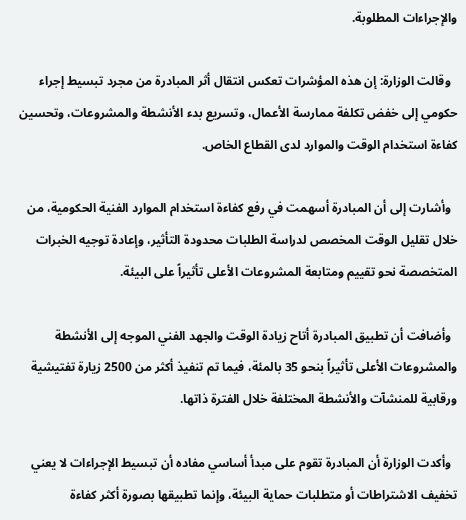والإجراءات المطلوبة.

  وقالت الوزارة: إن هذه المؤشرات تعكس انتقال أثر المبادرة من مجرد تبسيط إجراء حكومي إلى خفض تكلفة ممارسة الأعمال، وتسريع بدء الأنشطة والمشروعات، وتحسين كفاءة استخدام الوقت والموارد لدى القطاع الخاص.

  وأشارت إلى أن المبادرة أسهمت في رفع كفاءة استخدام الموارد الفنية الحكومية، من خلال تقليل الوقت المخصص لدراسة الطلبات محدودة التأثير، وإعادة توجيه الخبرات المتخصصة نحو تقييم ومتابعة المشروعات الأعلى تأثيراً على البيئة.

  وأضافت أن تطبيق المبادرة أتاح زيادة الوقت والجهد الفني الموجه إلى الأنشطة والمشروعات الأعلى تأثيراً بنحو 35 بالمئة، فيما تم تنفيذ أكثر من 2500 زيارة تفتيشية ورقابية للمنشآت والأنشطة المختلفة خلال الفترة ذاتها.

  وأكدت الوزارة أن المبادرة تقوم على مبدأ أساسي مفاده أن تبسيط الإجراءات لا يعني تخفيف الاشتراطات أو متطلبات حماية البيئة، وإنما تطبيقها بصورة أكثر كفاءة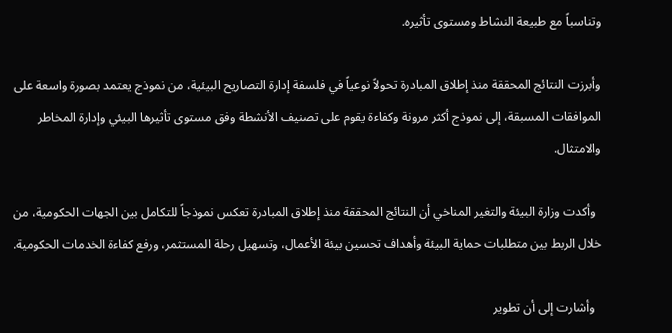وتناسباً مع طبيعة النشاط ومستوى تأثيره.

وأبرزت النتائج المحققة منذ إطلاق المبادرة تحولاً نوعياً في فلسفة إدارة التصاريح البيئية، من نموذج يعتمد بصورة واسعة على الموافقات المسبقة، إلى نموذج أكثر مرونة وكفاءة يقوم على تصنيف الأنشطة وفق مستوى تأثيرها البيئي وإدارة المخاطر والامتثال.

  وأكدت وزارة البيئة والتغير المناخي أن النتائج المحققة منذ إطلاق المبادرة تعكس نموذجاً للتكامل بين الجهات الحكومية، من خلال الربط بين متطلبات حماية البيئة وأهداف تحسين بيئة الأعمال، وتسهيل رحلة المستثمر، ورفع كفاءة الخدمات الحكومية.

  وأشارت إلى أن تطوير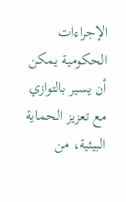الإجراءات الحكومية يمكن أن يسير بالتوازي مع تعزيز الحماية البيئية، من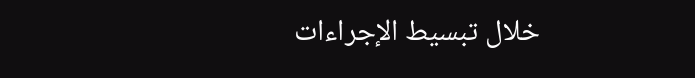خلال تبسيط الإجراءات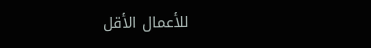للأعمال الأقل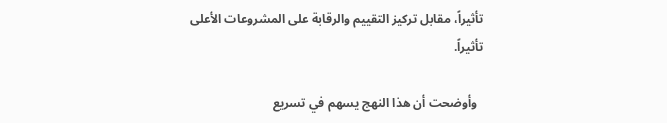تأثيراً، مقابل تركيز التقييم والرقابة على المشروعات الأعلى تأثيراً.

  وأوضحت أن هذا النهج يسهم في تسريع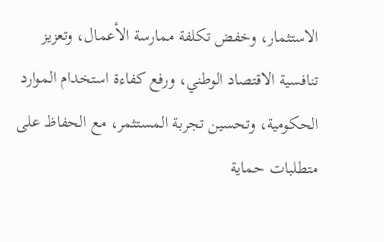الاستثمار، وخفض تكلفة ممارسة الأعمال، وتعزيز تنافسية الاقتصاد الوطني، ورفع كفاءة استخدام الموارد الحكومية، وتحسين تجربة المستثمر، مع الحفاظ على متطلبات حماية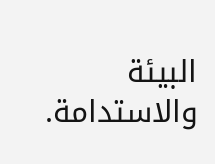البيئة والاستدامة.